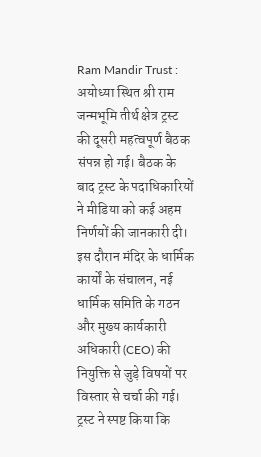Ram Mandir Trust : अयोध्या स्थित श्री राम जन्मभूमि तीर्थ क्षेत्र ट्रस्ट की दूसरी महत्वपूर्ण बैठक संपन्न हो गई। बैठक के बाद ट्रस्ट के पदाधिकारियों ने मीडिया को कई अहम निर्णयों की जानकारी दी। इस दौरान मंदिर के धार्मिक कार्यों के संचालन, नई धार्मिक समिति के गठन और मुख्य कार्यकारी अधिकारी (CEO) की नियुक्ति से जुड़े विषयों पर विस्तार से चर्चा की गई। ट्रस्ट ने स्पष्ट किया कि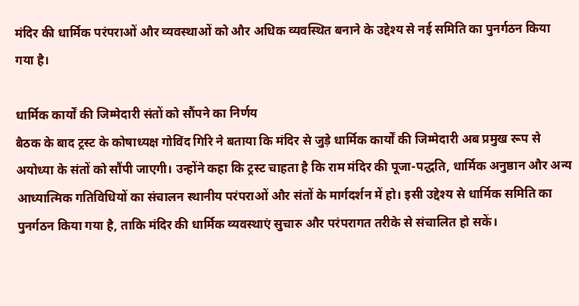मंदिर की धार्मिक परंपराओं और व्यवस्थाओं को और अधिक व्यवस्थित बनाने के उद्देश्य से नई समिति का पुनर्गठन किया गया है।

धार्मिक कार्यों की जिम्मेदारी संतों को सौंपने का निर्णय
बैठक के बाद ट्रस्ट के कोषाध्यक्ष गोविंद गिरि ने बताया कि मंदिर से जुड़े धार्मिक कार्यों की जिम्मेदारी अब प्रमुख रूप से अयोध्या के संतों को सौंपी जाएगी। उन्होंने कहा कि ट्रस्ट चाहता है कि राम मंदिर की पूजा-पद्धति, धार्मिक अनुष्ठान और अन्य आध्यात्मिक गतिविधियों का संचालन स्थानीय परंपराओं और संतों के मार्गदर्शन में हो। इसी उद्देश्य से धार्मिक समिति का पुनर्गठन किया गया है, ताकि मंदिर की धार्मिक व्यवस्थाएं सुचारु और परंपरागत तरीके से संचालित हो सकें।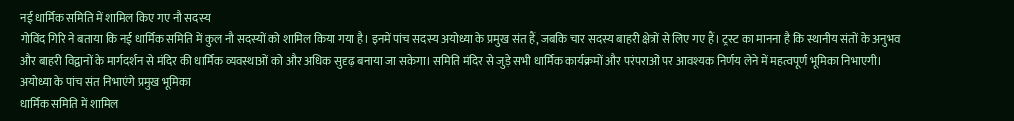नई धार्मिक समिति में शामिल किए गए नौ सदस्य
गोविंद गिरि ने बताया कि नई धार्मिक समिति में कुल नौ सदस्यों को शामिल किया गया है। इनमें पांच सदस्य अयोध्या के प्रमुख संत हैं, जबकि चार सदस्य बाहरी क्षेत्रों से लिए गए हैं। ट्रस्ट का मानना है कि स्थानीय संतों के अनुभव और बाहरी विद्वानों के मार्गदर्शन से मंदिर की धार्मिक व्यवस्थाओं को और अधिक सुदृढ़ बनाया जा सकेगा। समिति मंदिर से जुड़े सभी धार्मिक कार्यक्रमों और परंपराओं पर आवश्यक निर्णय लेने में महत्वपूर्ण भूमिका निभाएगी।
अयोध्या के पांच संत निभाएंगे प्रमुख भूमिका
धार्मिक समिति में शामिल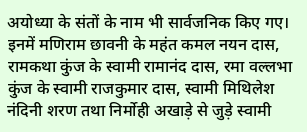अयोध्या के संतों के नाम भी सार्वजनिक किए गए। इनमें मणिराम छावनी के महंत कमल नयन दास, रामकथा कुंज के स्वामी रामानंद दास, रमा वल्लभा कुंज के स्वामी राजकुमार दास, स्वामी मिथिलेश नंदिनी शरण तथा निर्मोही अखाड़े से जुड़े स्वामी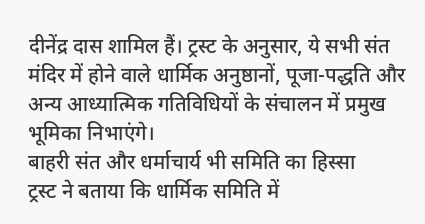दीनेंद्र दास शामिल हैं। ट्रस्ट के अनुसार, ये सभी संत मंदिर में होने वाले धार्मिक अनुष्ठानों, पूजा-पद्धति और अन्य आध्यात्मिक गतिविधियों के संचालन में प्रमुख भूमिका निभाएंगे।
बाहरी संत और धर्माचार्य भी समिति का हिस्सा
ट्रस्ट ने बताया कि धार्मिक समिति में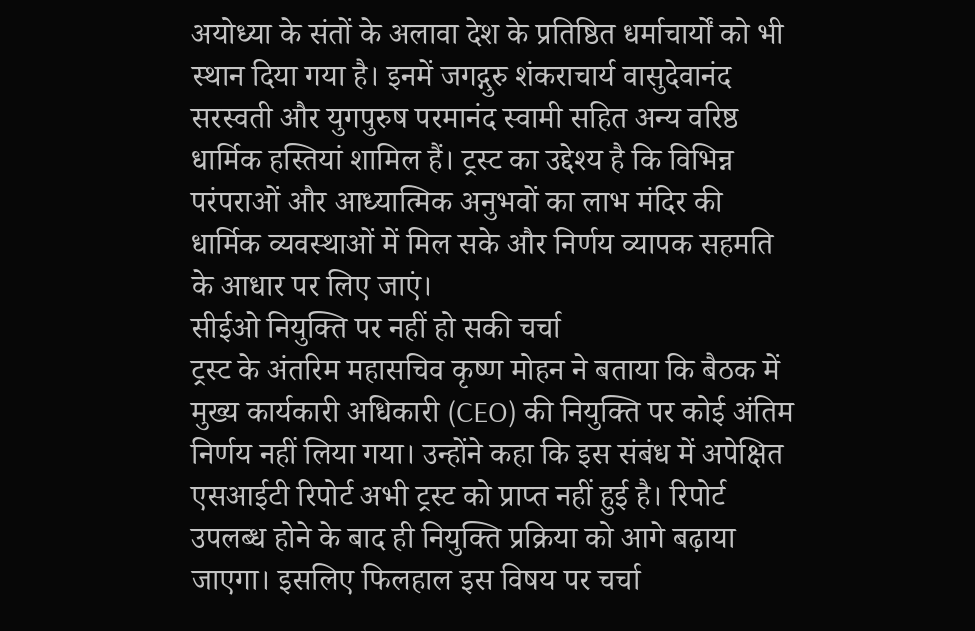अयोध्या के संतों के अलावा देश के प्रतिष्ठित धर्माचार्यों को भी स्थान दिया गया है। इनमें जगद्गुरु शंकराचार्य वासुदेवानंद सरस्वती और युगपुरुष परमानंद स्वामी सहित अन्य वरिष्ठ धार्मिक हस्तियां शामिल हैं। ट्रस्ट का उद्देश्य है कि विभिन्न परंपराओं और आध्यात्मिक अनुभवों का लाभ मंदिर की धार्मिक व्यवस्थाओं में मिल सके और निर्णय व्यापक सहमति के आधार पर लिए जाएं।
सीईओ नियुक्ति पर नहीं हो सकी चर्चा
ट्रस्ट के अंतरिम महासचिव कृष्ण मोहन ने बताया कि बैठक में मुख्य कार्यकारी अधिकारी (CEO) की नियुक्ति पर कोई अंतिम निर्णय नहीं लिया गया। उन्होंने कहा कि इस संबंध में अपेक्षित एसआईटी रिपोर्ट अभी ट्रस्ट को प्राप्त नहीं हुई है। रिपोर्ट उपलब्ध होने के बाद ही नियुक्ति प्रक्रिया को आगे बढ़ाया जाएगा। इसलिए फिलहाल इस विषय पर चर्चा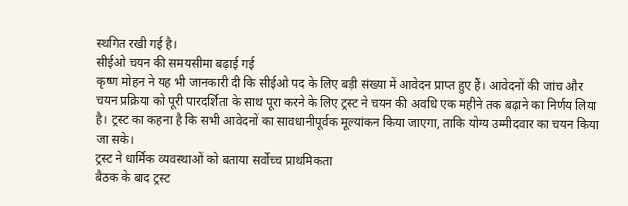स्थगित रखी गई है।
सीईओ चयन की समयसीमा बढ़ाई गई
कृष्ण मोहन ने यह भी जानकारी दी कि सीईओ पद के लिए बड़ी संख्या में आवेदन प्राप्त हुए हैं। आवेदनों की जांच और चयन प्रक्रिया को पूरी पारदर्शिता के साथ पूरा करने के लिए ट्रस्ट ने चयन की अवधि एक महीने तक बढ़ाने का निर्णय लिया है। ट्रस्ट का कहना है कि सभी आवेदनों का सावधानीपूर्वक मूल्यांकन किया जाएगा, ताकि योग्य उम्मीदवार का चयन किया जा सके।
ट्रस्ट ने धार्मिक व्यवस्थाओं को बताया सर्वोच्च प्राथमिकता
बैठक के बाद ट्रस्ट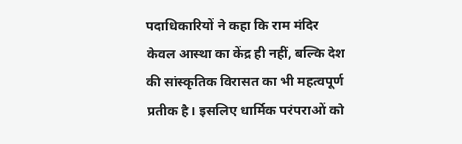पदाधिकारियों ने कहा कि राम मंदिर केवल आस्था का केंद्र ही नहीं, बल्कि देश की सांस्कृतिक विरासत का भी महत्वपूर्ण प्रतीक है। इसलिए धार्मिक परंपराओं को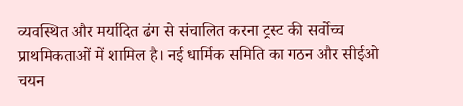व्यवस्थित और मर्यादित ढंग से संचालित करना ट्रस्ट की सर्वोच्च प्राथमिकताओं में शामिल है। नई धार्मिक समिति का गठन और सीईओ चयन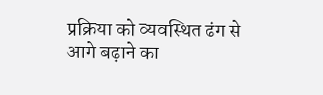प्रक्रिया को व्यवस्थित ढंग से आगे बढ़ाने का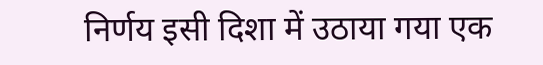निर्णय इसी दिशा में उठाया गया एक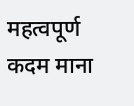महत्वपूर्ण कदम माना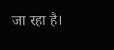जा रहा है।